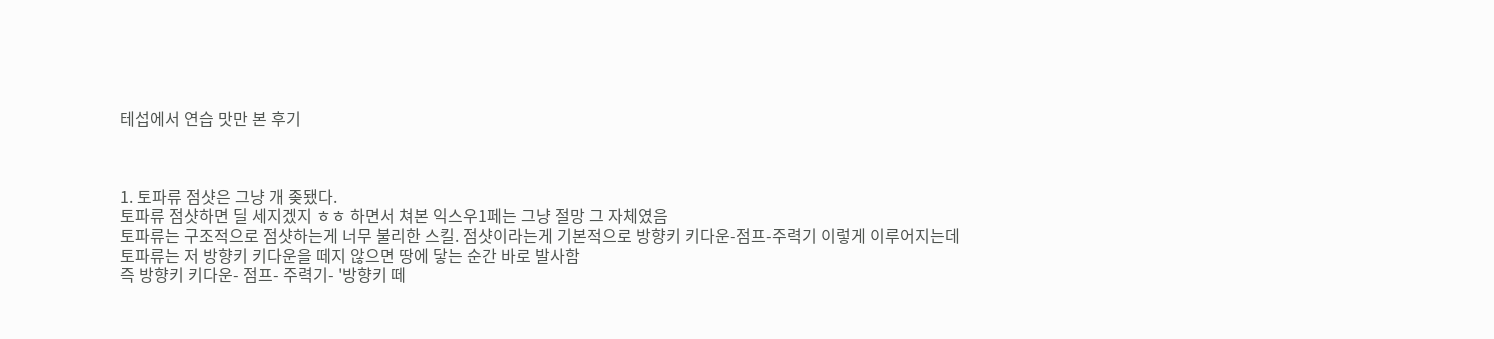테섭에서 연습 맛만 본 후기



1. 토파류 점샷은 그냥 개 좆됐다.
토파류 점샷하면 딜 세지겠지 ㅎㅎ 하면서 쳐본 익스우1페는 그냥 절망 그 자체였음
토파류는 구조적으로 점샷하는게 너무 불리한 스킬. 점샷이라는게 기본적으로 방향키 키다운-점프-주력기 이렇게 이루어지는데
토파류는 저 방향키 키다운을 떼지 않으면 땅에 닿는 순간 바로 발사함
즉 방향키 키다운- 점프- 주력기- '방향키 떼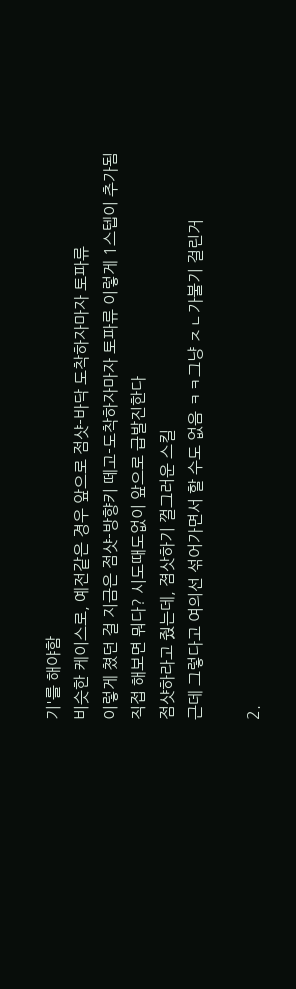기'를 해야함
비슷한 케이스로, 예전같은 경우 앞으로 점샷-바닥 도착하자마자 토파류
이렇게 쳤던 걸 지금은 점샷-방향키 떼고-도착하자마자 토파류 이렇게 1스텝이 추가됨
직접 해보면 뭐다? 시도때도없이 앞으로 급발진한다
점샷하라고 줬는데, 졈삿하기 껄그러운 스킬
근데 그렇다고 여의선 섞어가면서 할 수도 없음 ㅋㅋ그냥 ㅈㄴ가불기 걸린거

2.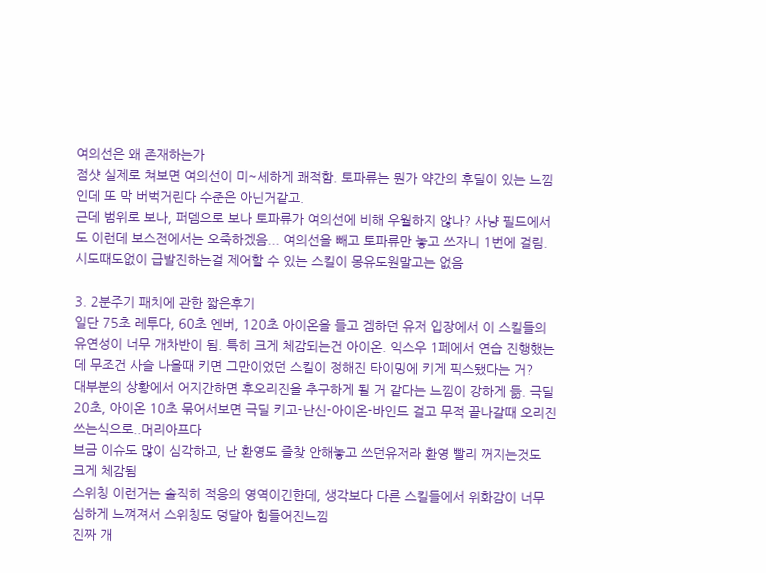여의선은 왜 존재하는가
점샷 실제로 쳐보면 여의선이 미~세하게 쾌적함. 토파류는 뭔가 약간의 후딜이 있는 느낌인데 또 막 버벅거린다 수준은 아닌거같고.
근데 범위로 보나, 퍼뎀으로 보나 토파류가 여의선에 비해 우월하지 않나? 사냥 필드에서도 이런데 보스전에서는 오죽하겠음... 여의선을 빼고 토파류만 놓고 쓰자니 1번에 걸림. 시도때도없이 급발진하는걸 제어할 수 있는 스킬이 몽유도원말고는 없음

3. 2분주기 패치에 관한 짧은후기
일단 75초 레투다, 60초 엔버, 120초 아이온을 들고 겜하던 유저 입장에서 이 스킬들의 유연성이 너무 개차반이 됨. 특히 크게 체감되는건 아이온. 익스우 1페에서 연습 진행했는데 무조건 사슬 나올때 키면 그만이었던 스킬이 정해진 타이밍에 키게 픽스됐다는 거?
대부분의 상황에서 어지간하면 후오리진을 추구하게 될 거 같다는 느낌이 강하게 듦. 극딜 20초, 아이온 10초 묶어서보면 극딜 키고-난신-아이온-바인드 걸고 무적 끝나갈때 오리진 쓰는식으로..머리아프다
브금 이슈도 많이 심각하고, 난 환영도 즐찾 안해놓고 쓰던유저라 환영 빨리 꺼지는것도 크게 체감됨
스위칭 이런거는 솔직히 적응의 영역이긴한데, 생각보다 다른 스킬들에서 위화감이 너무 심하게 느껴져서 스위칭도 덩달아 힘들어진느낌
진짜 개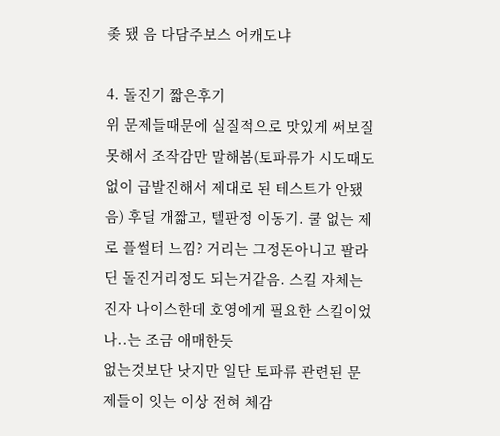좆 됐 음 다담주보스 어캐도냐

4. 돌진기 짧은후기
위 문제들때문에 실질적으로 맛있게 써보질 못해서 조작감만 말해봄(토파류가 시도때도없이 급발진해서 제대로 된 테스트가 안됐음) 후딜 개짧고, 텔판정 이동기. 쿨 없는 제로 플썰터 느낌? 거리는 그정돈아니고 팔라딘 돌진거리정도 되는거같음. 스킬 자체는 진자 나이스한데 호영에게 필요한 스킬이었나..는 조금 애매한듯
없는것보단 낫지만 일단 토파류 관련된 문제들이 잇는 이상 전혀 체감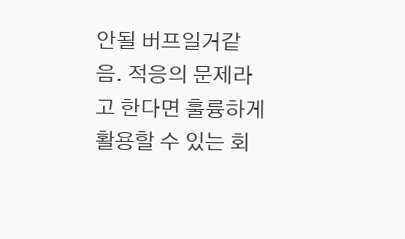안될 버프일거같음. 적응의 문제라고 한다면 훌륭하게 활용할 수 있는 회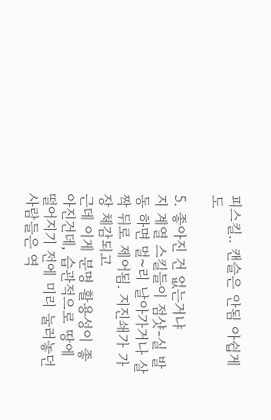피스킬.. 캔슬은 안됨 아쉽게도

5. 좋아진 건 없는거냐
지 계열 스킬들이 점샷-실 발동 하면 멀~리 날아가거나 살짝 뒤로 제어됨. 지진쇄가 가장 체감되고
근데 이게 분명 활용성이 좋아진건데, 습관적으로 땅에 떨어지기 전에 미리 눌러놓던 사람들은 역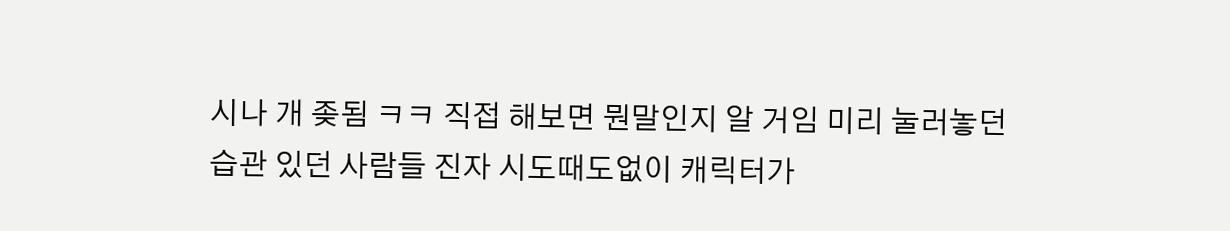시나 개 좆됨 ㅋㅋ 직접 해보면 뭔말인지 알 거임 미리 눌러놓던 습관 있던 사람들 진자 시도때도없이 캐릭터가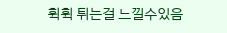휙휙 튀는걸 느낄수있음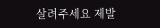살려주세요 제발